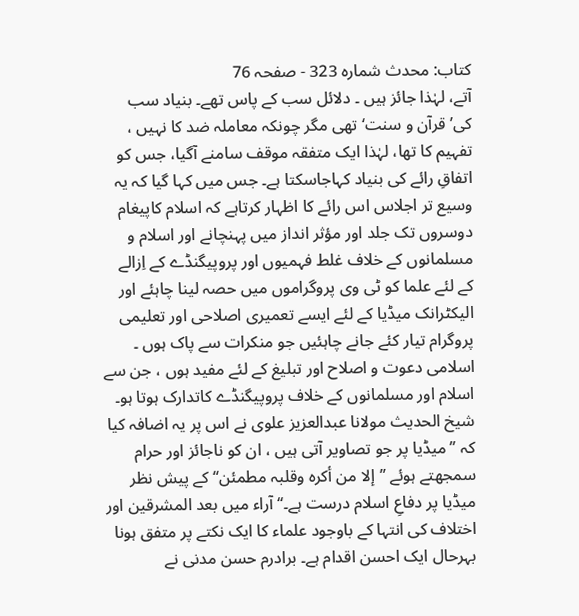کتاب: محدث شمارہ 323 - صفحہ 76
آتے، لہٰذا جائز ہیں ۔ دلائل سب کے پاس تھے۔ بنیاد سب کی’قرآن و سنت‘ تھی مگر چونکہ معاملہ ضد کا نہیں ، تفہیم کا تھا، لہٰذا ایک متفقہ موقف سامنے آگیا، جس کو اتفاقِ رائے کی بنیاد کہاجاسکتا ہے۔ جس میں کہا گیا کہ یہ وسیع تر اجلاس اس رائے کا اظہار کرتاہے کہ اسلام کاپیغام دوسروں تک جلد اور مؤثر انداز میں پہنچانے اور اسلام و مسلمانوں کے خلاف غلط فہمیوں اور پروپیگنڈے کے اِزالے کے لئے علما کو ٹی وی پروگراموں میں حصہ لینا چاہئے اور الیکٹرانک میڈیا کے لئے ایسے تعمیری اصلاحی اور تعلیمی پروگرام تیار کئے جانے چاہئیں جو منکرات سے پاک ہوں ۔ اسلامی دعوت و اصلاح اور تبلیغ کے لئے مفید ہوں ، جن سے اسلام اور مسلمانوں کے خلاف پروپیگنڈے کاتدارک ہوتا ہو۔ شیخ الحدیث مولانا عبدالعزیز علوی نے اس پر یہ اضافہ کیا کہ ’’میڈیا پر جو تصاویر آتی ہیں ، ان کو ناجائز اور حرام سمجھتے ہوئے ’’إلا من أکرہ وقلبہ مطمئن‘‘ کے پیش نظر میڈیا پر دفاعِ اسلام درست ہے۔‘‘ آراء میں بعد المشرقین اور اختلاف کی انتہا کے باوجود علماء کا ایک نکتے پر متفق ہونا بہرحال ایک احسن اقدام ہے۔ برادرم حسن مدنی نے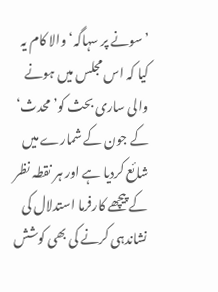’سونے پر سہاگہ‘ والا کام یہ کیا کہ اس مجلس میں ہونے والی ساری بحث کو’ محدث‘ کے جون کے شمارے میں شائع کردیا ہے اور ہر نقطہ نظر کے پیچھے کارفرما استدلال کی نشاندہی کرنے کی بھی کوشش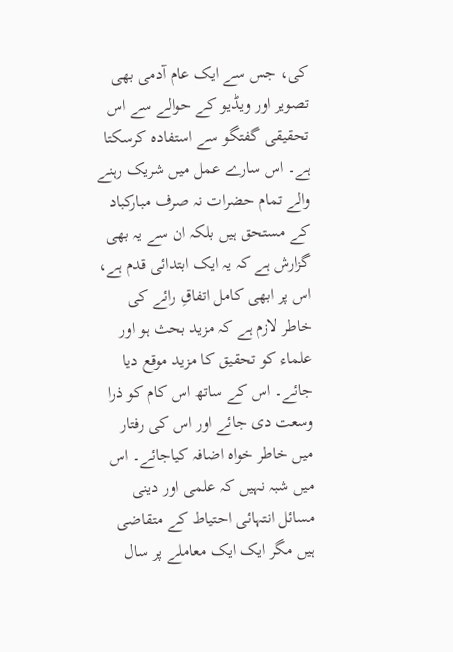کی، جس سے ایک عام آدمی بھی تصویر اور ویڈیو کے حوالے سے اس تحقیقی گفتگو سے استفادہ کرسکتا ہے۔ اس سارے عمل میں شریک رہنے والے تمام حضرات نہ صرف مبارکباد کے مستحق ہیں بلکہ ان سے یہ بھی گزارش ہے کہ یہ ایک ابتدائی قدم ہے، اس پر ابھی کامل اتفاقِ رائے کی خاطر لازم ہے کہ مزید بحث ہو اور علماء کو تحقیق کا مزید موقع دیا جائے۔ اس کے ساتھ اس کام کو ذرا وسعت دی جائے اور اس کی رفتار میں خاطر خواہ اضافہ کیاجائے۔ اس میں شبہ نہیں کہ علمی اور دینی مسائل انتہائی احتیاط کے متقاضی ہیں مگر ایک ایک معاملے پر سال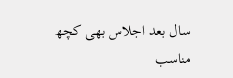سال بعد اجلاس بھی کچھ مناسب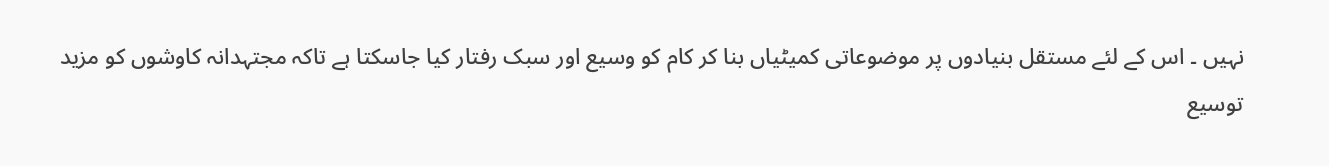نہیں ۔ اس کے لئے مستقل بنیادوں پر موضوعاتی کمیٹیاں بنا کر کام کو وسیع اور سبک رفتار کیا جاسکتا ہے تاکہ مجتہدانہ کاوشوں کو مزید توسیع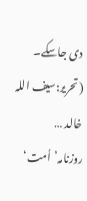دی جاسکے۔ (تحریر:سیف اللہ خالد … روزنامہ’اُمت‘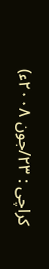کراچی : ۲۳/جون ۲۰۰۸ء)